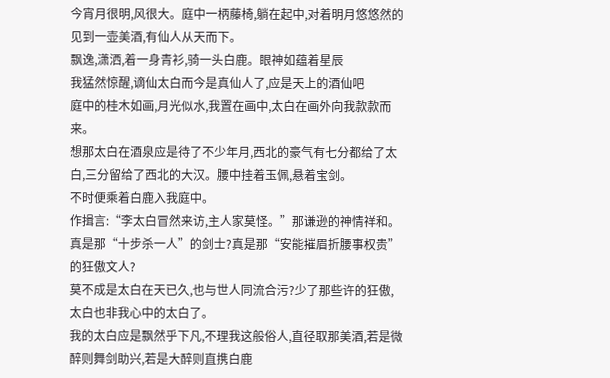今宵月很明,风很大。庭中一柄藤椅,躺在起中,对着明月悠悠然的见到一壶美酒,有仙人从天而下。
飘逸,潇洒,着一身青衫,骑一头白鹿。眼神如蕴着星辰
我猛然惊醒,谪仙太白而今是真仙人了,应是天上的酒仙吧
庭中的桂木如画,月光似水,我置在画中,太白在画外向我款款而来。
想那太白在酒泉应是待了不少年月,西北的豪气有七分都给了太白,三分留给了西北的大汉。腰中挂着玉佩,悬着宝剑。
不时便乘着白鹿入我庭中。
作揖言:“李太白冒然来访,主人家莫怪。”那谦逊的神情祥和。真是那“十步杀一人”的剑士?真是那“安能摧眉折腰事权贵”的狂傲文人?
莫不成是太白在天已久,也与世人同流合污?少了那些许的狂傲,太白也非我心中的太白了。
我的太白应是飘然乎下凡,不理我这般俗人,直径取那美酒,若是微醉则舞剑助兴,若是大醉则直携白鹿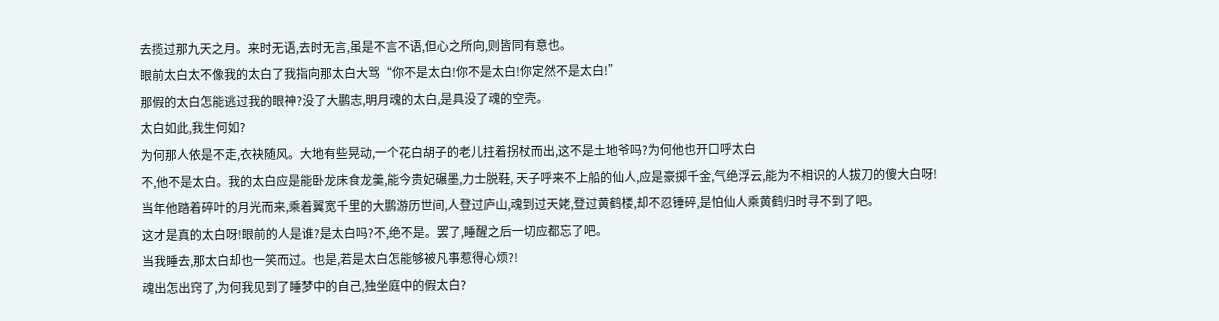去揽过那九天之月。来时无语,去时无言,虽是不言不语,但心之所向,则皆同有意也。
眼前太白太不像我的太白了我指向那太白大骂“你不是太白!你不是太白!你定然不是太白!”
那假的太白怎能逃过我的眼神?没了大鹏志,明月魂的太白,是具没了魂的空壳。
太白如此,我生何如?
为何那人依是不走,衣袂随风。大地有些晃动,一个花白胡子的老儿拄着拐杖而出,这不是土地爷吗?为何他也开口呼太白
不,他不是太白。我的太白应是能卧龙床食龙羹,能今贵妃碾墨,力士脱鞋, 天子呼来不上船的仙人,应是豪掷千金,气绝浮云,能为不相识的人拔刀的傻大白呀!
当年他踏着碎叶的月光而来,乘着翼宽千里的大鹏游历世间,人登过庐山,魂到过天姥,登过黄鹤楼,却不忍锤碎,是怕仙人乘黄鹤归时寻不到了吧。
这才是真的太白呀!眼前的人是谁?是太白吗?不,绝不是。罢了,睡醒之后一切应都忘了吧。
当我睡去,那太白却也一笑而过。也是,若是太白怎能够被凡事惹得心烦?!
魂出怎出窍了,为何我见到了睡梦中的自己,独坐庭中的假太白?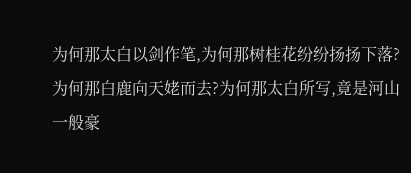为何那太白以剑作笔,为何那树桂花纷纷扬扬下落?为何那白鹿向天姥而去?为何那太白所写,竟是河山
一般豪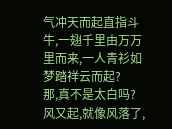气冲天而起直指斗牛,一翅千里由万万里而来,一人青衫如梦踏祥云而起?
那,真不是太白吗?
风又起,就像风落了,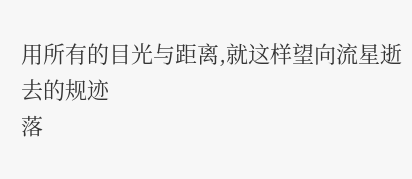用所有的目光与距离,就这样望向流星逝去的规迹
落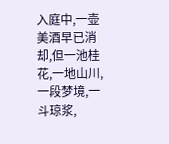入庭中,一壶美酒早已消却,但一池桂花,一地山川,一段梦境,一斗琼浆,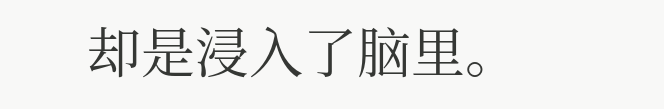却是浸入了脑里。